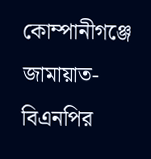কোম্পানীগঞ্জে জামায়াত-বিএনপির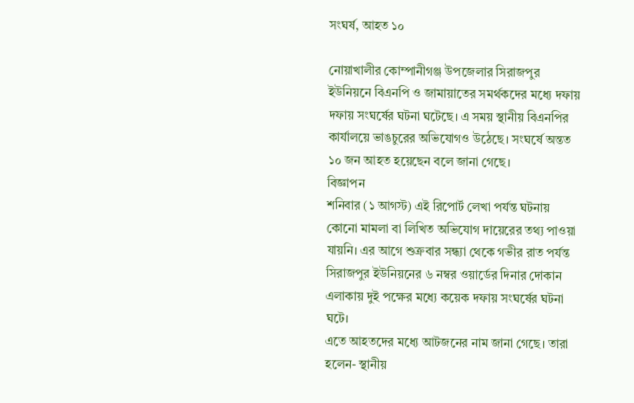সংঘর্ষ, আহত ১০

নোয়াখালীর কোম্পানীগঞ্জ উপজেলার সিরাজপুর ইউনিয়নে বিএনপি ও জামায়াতের সমর্থকদের মধ্যে দফায় দফায় সংঘর্ষের ঘটনা ঘটেছে। এ সময় স্থানীয় বিএনপির কার্যালয়ে ভাঙচুরের অভিযোগও উঠেছে। সংঘর্ষে অন্তত ১০ জন আহত হয়েছেন বলে জানা গেছে।
বিজ্ঞাপন
শনিবার (১ আগস্ট) এই রিপোর্ট লেখা পর্যন্ত ঘটনায় কোনো মামলা বা লিখিত অভিযোগ দায়েরের তথ্য পাওয়া যায়নি। এর আগে শুক্রবার সন্ধ্যা থেকে গভীর রাত পর্যন্ত সিরাজপুর ইউনিয়নের ৬ নম্বর ওয়ার্ডের দিনার দোকান এলাকায় দুই পক্ষের মধ্যে কয়েক দফায় সংঘর্ষের ঘটনা ঘটে।
এতে আহতদের মধ্যে আটজনের নাম জানা গেছে। তারা হলেন- স্থানীয়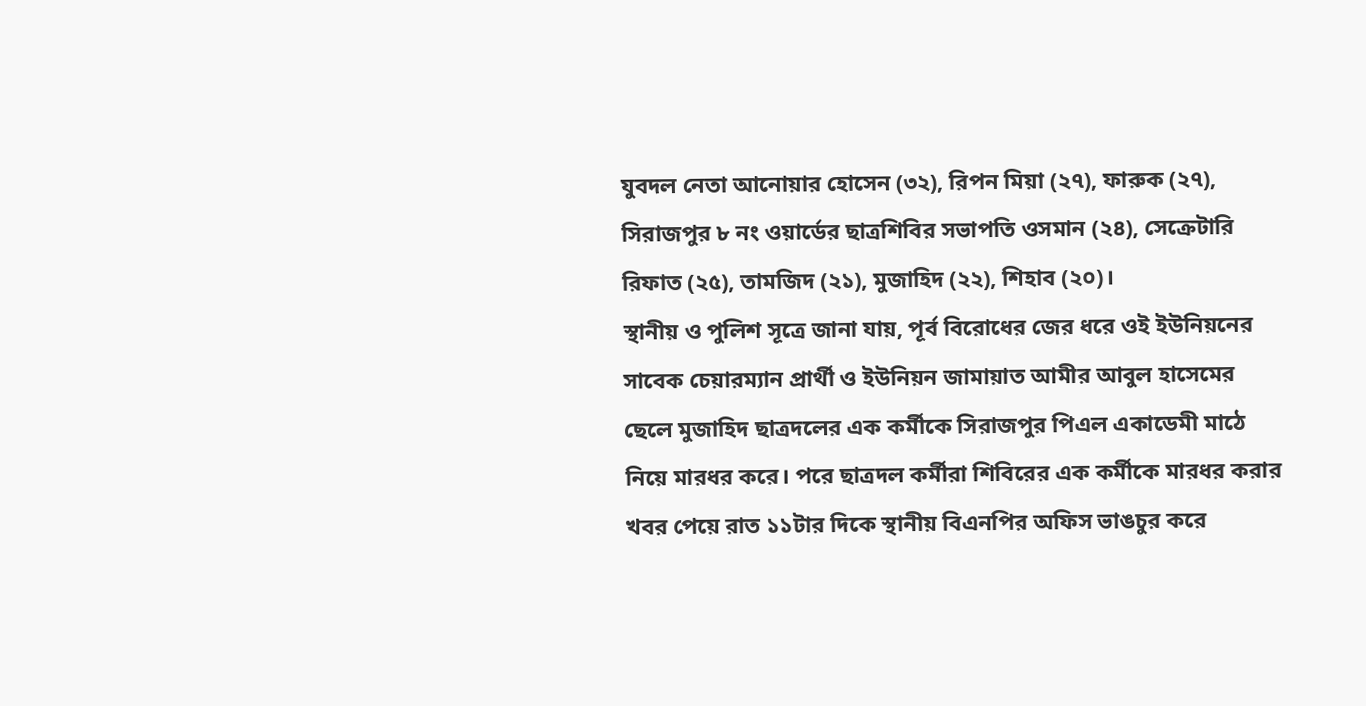যুবদল নেতা আনোয়ার হোসেন (৩২), রিপন মিয়া (২৭), ফারুক (২৭), সিরাজপুর ৮ নং ওয়ার্ডের ছাত্রশিবির সভাপতি ওসমান (২৪), সেক্রেটারি রিফাত (২৫), তামজিদ (২১), মুজাহিদ (২২), শিহাব (২০)।
স্থানীয় ও পুলিশ সূত্রে জানা যায়, পূর্ব বিরোধের জের ধরে ওই ইউনিয়নের সাবেক চেয়ারম্যান প্রার্থী ও ইউনিয়ন জামায়াত আমীর আবুল হাসেমের ছেলে মুজাহিদ ছাত্রদলের এক কর্মীকে সিরাজপুর পিএল একাডেমী মাঠে নিয়ে মারধর করে। পরে ছাত্রদল কর্মীরা শিবিরের এক কর্মীকে মারধর করার খবর পেয়ে রাত ১১টার দিকে স্থানীয় বিএনপির অফিস ভাঙচুর করে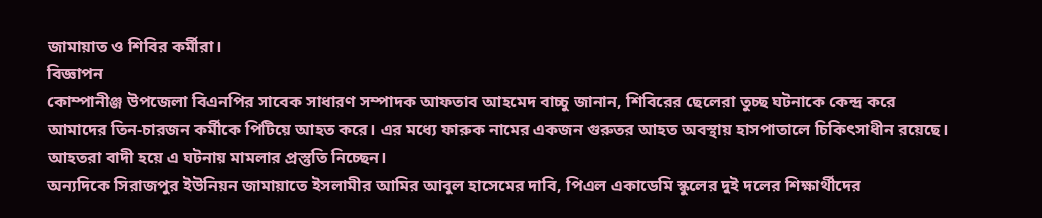জামায়াত ও শিবির কর্মীরা।
বিজ্ঞাপন
কোম্পানীঞ্জ উপজেলা বিএনপির সাবেক সাধারণ সম্পাদক আফতাব আহমেদ বাচ্চু জানান, শিবিরের ছেলেরা তুচ্ছ ঘটনাকে কেন্দ্র করে আমাদের তিন-চারজন কর্মীকে পিটিয়ে আহত করে। এর মধ্যে ফারুক নামের একজন গুরুতর আহত অবস্থায় হাসপাতালে চিকিৎসাধীন রয়েছে। আহতরা বাদী হয়ে এ ঘটনায় মামলার প্রস্তুতি নিচ্ছেন।
অন্যদিকে সিরাজপুর ইউনিয়ন জামায়াতে ইসলামীর আমির আবুল হাসেমের দাবি, পিএল একাডেমি স্কুলের দুই দলের শিক্ষার্থীদের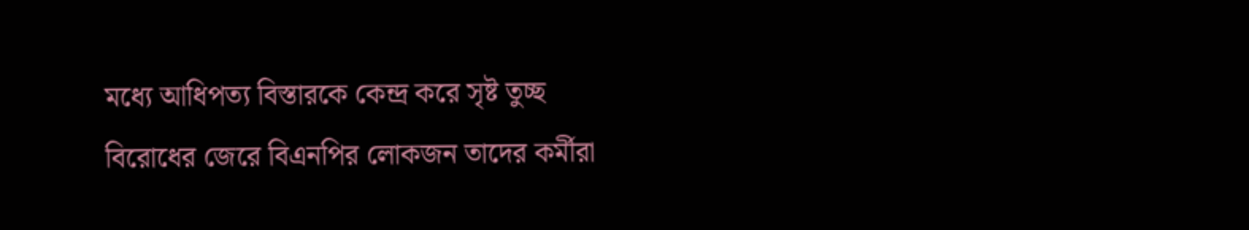মধ্যে আধিপত্য বিস্তারকে কেন্দ্র করে সৃষ্ট তুচ্ছ বিরোধের জেরে বিএনপির লোকজন তাদের কর্মীরা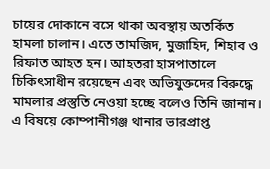চায়ের দোকানে বসে থাকা অবস্থায় অতর্কিত হামলা চালান। এতে তামজিদ, মুজাহিদ, শিহাব ও রিফাত আহত হন। আহতরা হাসপাতালে চিকিৎসাধীন রয়েছেন এবং অভিযুক্তদের বিরুদ্ধে মামলার প্রস্তুতি নেওয়া হচ্ছে বলেও তিনি জানান।
এ বিষয়ে কোম্পানীগঞ্জ থানার ভারপ্রাপ্ত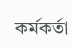কর্মকর্তা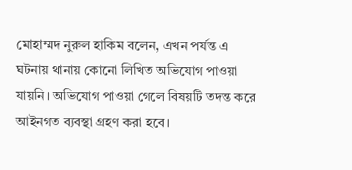মোহাম্মদ নুরুল হাকিম বলেন, এখন পর্যন্ত এ ঘটনায় থানায় কোনো লিখিত অভিযোগ পাওয়া যায়নি। অভিযোগ পাওয়া গেলে বিষয়টি তদন্ত করে আইনগত ব্যবস্থা গ্রহণ করা হবে।